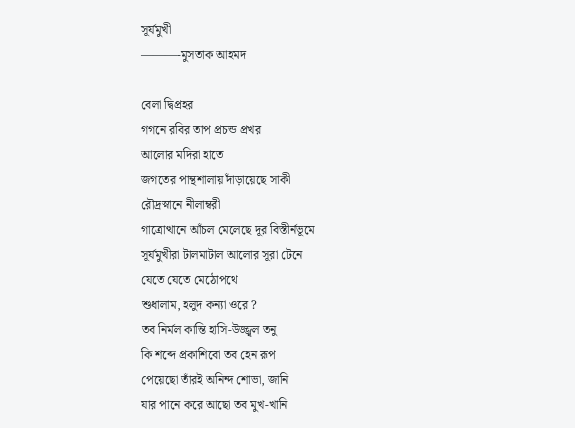সূর্যমুখী
———-মুসতাক আহমদ

বেলা দ্বিপ্রহর
গগনে রবির তাপ প্রচন্ড প্রখর
আলোর মদিরা হাতে
জগতের পান্থশালায় দাঁড়ায়েছে সাকী
রৌদ্রস্নানে নীলাম্বরী
গাত্রোত্থানে আঁচল মেলেছে দূর বিস্তীর্নভূমে
সূর্যমুখীরা টালমাটাল আলোর সূরা টেনে
যেতে যেতে মেঠোপথে
শুধালাম, হলুদ কন্যা ওরে ?
তব নির্মল কান্তি হাসি-উজ্জ্বল তনু
কি শব্দে প্রকাশিবো তব হেন রূপ
পেয়েছো তাঁরই অনিন্দ শোভা, জানি
যার পানে করে আছো তব মুখ-খানি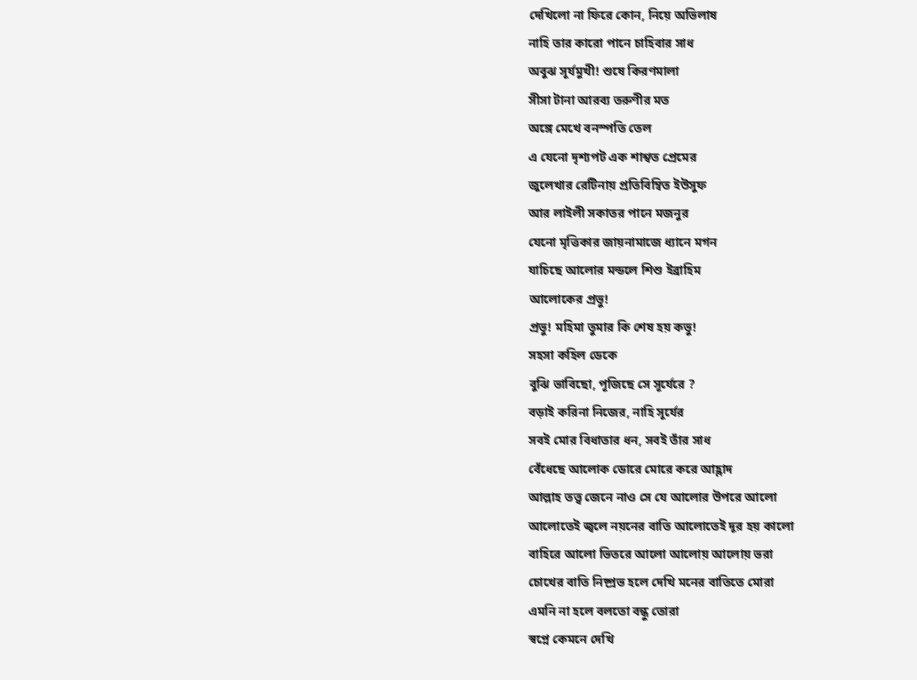দেখিলো না ফিরে কোন, নিয়ে অভিলাষ
নাহি তার কারো পানে চাহিবার সাধ
অবুঝ সূর্যমুখী! শুষে কিরণমালা
সীসা টানা আরব্য তরুণীর মত
অঙ্গে মেখে বনস্পতি তেল
এ যেনো দৃশ্যপট এক শাশ্বত প্রেমের
জুলেখার রেটিনায় প্রতিবিম্বিত ইউসুফ
আর লাইলী সকাতর পানে মজনুর
যেনো মৃত্তিকার জায়নামাজে ধ্যানে মগন
যাচিছে আলোর মন্ডলে শিশু ইব্রাহিম
আলোকের প্রভু!
প্রভু! মহিমা তুমার কি শেষ হয় কভু!
সহসা কহিল ডেকে
বুঝি ভাবিছো, পূজিছে সে সূর্যেরে ?
বড়াই করিনা নিজের, নাহি সূর্যের
সবই মোর বিধাতার ধন, সবই তাঁর সাধ
বেঁধেছে আলোক ডোরে মোরে করে আহ্লাদ
আল্লাহ তত্ত্ব জেনে নাও সে যে আলোর উপরে আলো
আলোতেই জ্বলে নয়নের বাতি আলোতেই দূর হয় কালো
বাহিরে আলো ভিতরে আলো আলোয় আলোয় ভরা
চোখের বাতি নিষ্প্রভ হলে দেখি মনের বাতিতে মোরা
এমনি না হলে বলতো বন্ধু তোরা
স্বপ্নে কেমনে দেখি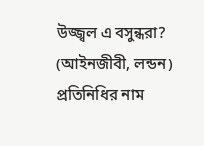উজ্জ্বল এ বসুন্ধরা?
(আইনজীবী, লন্ডন)
প্রতিনিধির নাম